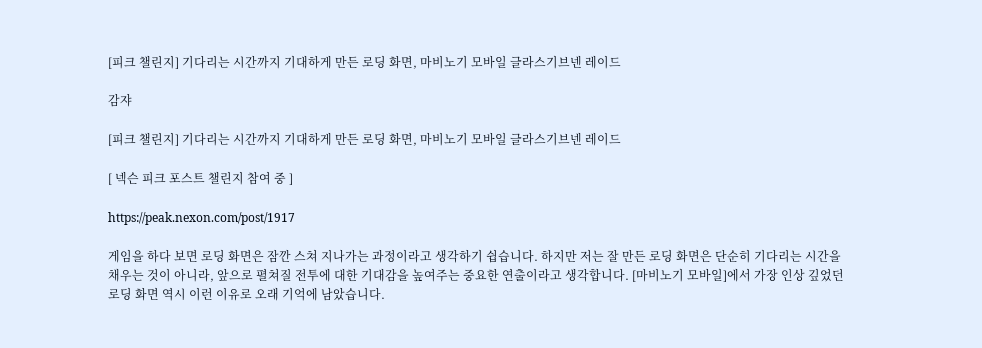[피크 챌린지] 기다리는 시간까지 기대하게 만든 로딩 화면, 마비노기 모바일 글라스기브넨 레이드

감쟈

[피크 챌린지] 기다리는 시간까지 기대하게 만든 로딩 화면, 마비노기 모바일 글라스기브넨 레이드

[ 넥슨 피크 포스트 챌린지 참여 중 ]

https://peak.nexon.com/post/1917

게임을 하다 보면 로딩 화면은 잠깐 스쳐 지나가는 과정이라고 생각하기 쉽습니다. 하지만 저는 잘 만든 로딩 화면은 단순히 기다리는 시간을 채우는 것이 아니라, 앞으로 펼쳐질 전투에 대한 기대감을 높여주는 중요한 연출이라고 생각합니다. [마비노기 모바일]에서 가장 인상 깊었던 로딩 화면 역시 이런 이유로 오래 기억에 남았습니다.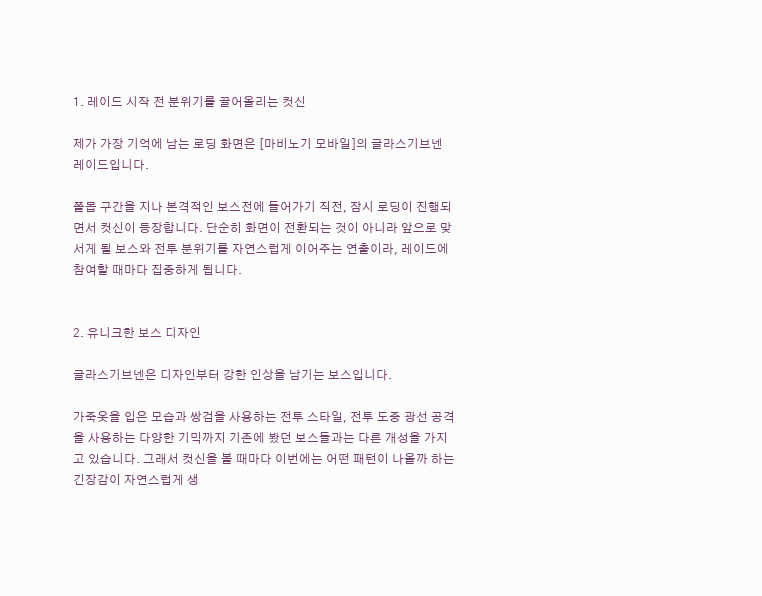1. 레이드 시작 전 분위기를 끌어올리는 컷신

제가 가장 기억에 남는 로딩 화면은 [마비노기 모바일]의 글라스기브넨 레이드입니다.

쫄몹 구간을 지나 본격적인 보스전에 들어가기 직전, 잠시 로딩이 진행되면서 컷신이 등장합니다. 단순히 화면이 전환되는 것이 아니라 앞으로 맞서게 될 보스와 전투 분위기를 자연스럽게 이어주는 연출이라, 레이드에 참여할 때마다 집중하게 됩니다.


2. 유니크한 보스 디자인

글라스기브넨은 디자인부터 강한 인상을 남기는 보스입니다.

가죽옷을 입은 모습과 쌍검을 사용하는 전투 스타일, 전투 도중 광선 공격을 사용하는 다양한 기믹까지 기존에 봤던 보스들과는 다른 개성을 가지고 있습니다. 그래서 컷신을 볼 때마다 이번에는 어떤 패턴이 나올까 하는 긴장감이 자연스럽게 생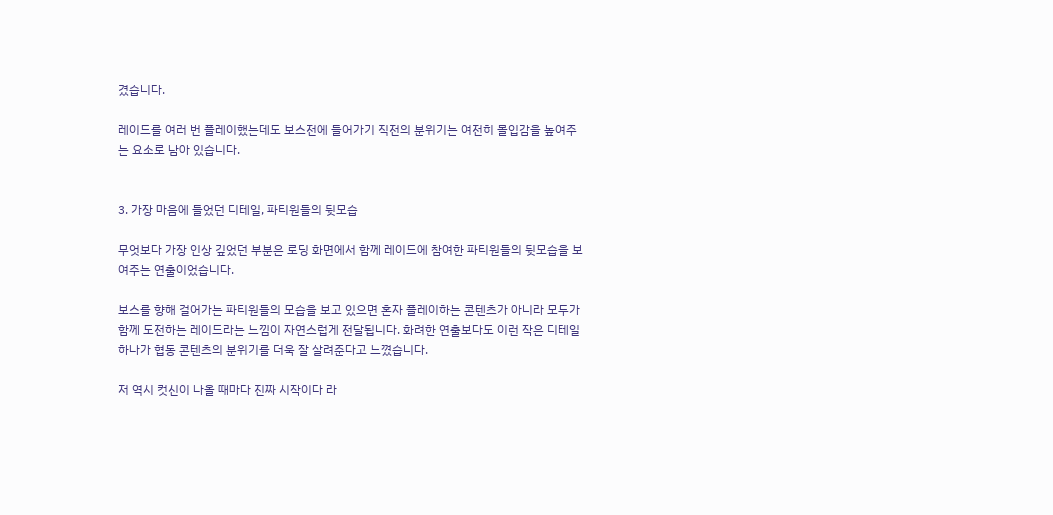겼습니다.

레이드를 여러 번 플레이했는데도 보스전에 들어가기 직전의 분위기는 여전히 몰입감을 높여주는 요소로 남아 있습니다.


3. 가장 마음에 들었던 디테일, 파티원들의 뒷모습

무엇보다 가장 인상 깊었던 부분은 로딩 화면에서 함께 레이드에 참여한 파티원들의 뒷모습을 보여주는 연출이었습니다.

보스를 향해 걸어가는 파티원들의 모습을 보고 있으면 혼자 플레이하는 콘텐츠가 아니라 모두가 함께 도전하는 레이드라는 느낌이 자연스럽게 전달됩니다. 화려한 연출보다도 이런 작은 디테일 하나가 협동 콘텐츠의 분위기를 더욱 잘 살려준다고 느꼈습니다.

저 역시 컷신이 나올 때마다 진짜 시작이다 라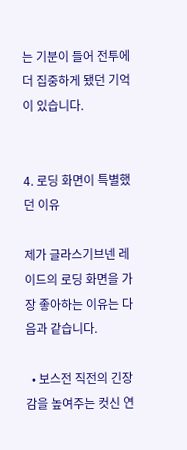는 기분이 들어 전투에 더 집중하게 됐던 기억이 있습니다.


4. 로딩 화면이 특별했던 이유

제가 글라스기브넨 레이드의 로딩 화면을 가장 좋아하는 이유는 다음과 같습니다.

  • 보스전 직전의 긴장감을 높여주는 컷신 연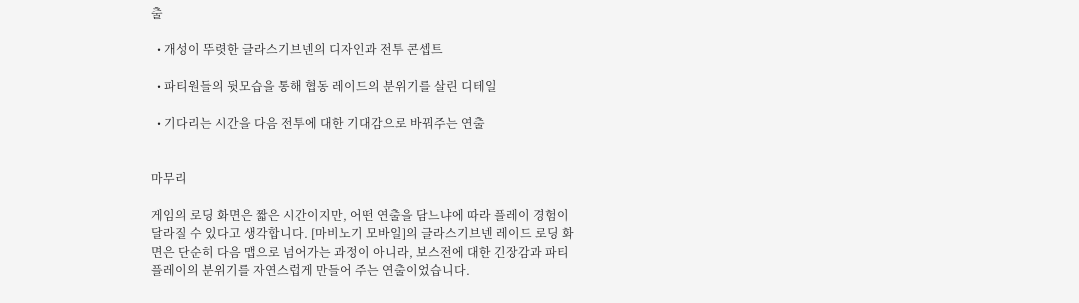출

  • 개성이 뚜렷한 글라스기브넨의 디자인과 전투 콘셉트

  • 파티원들의 뒷모습을 통해 협동 레이드의 분위기를 살린 디테일

  • 기다리는 시간을 다음 전투에 대한 기대감으로 바꿔주는 연출


마무리

게임의 로딩 화면은 짧은 시간이지만, 어떤 연출을 담느냐에 따라 플레이 경험이 달라질 수 있다고 생각합니다. [마비노기 모바일]의 글라스기브넨 레이드 로딩 화면은 단순히 다음 맵으로 넘어가는 과정이 아니라, 보스전에 대한 긴장감과 파티 플레이의 분위기를 자연스럽게 만들어 주는 연출이었습니다.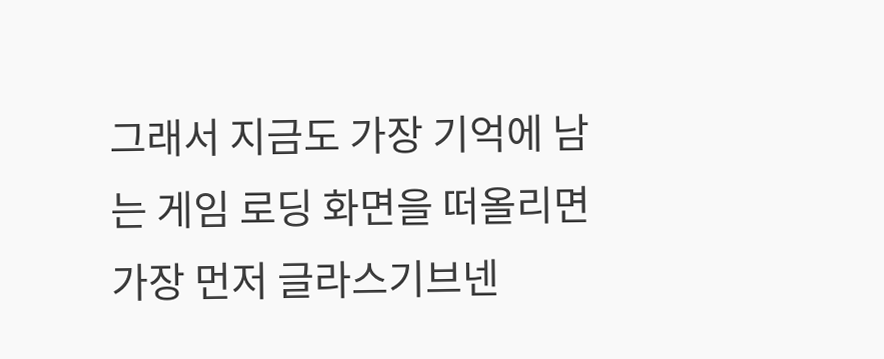그래서 지금도 가장 기억에 남는 게임 로딩 화면을 떠올리면 가장 먼저 글라스기브넨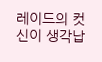레이드의 컷신이 생각납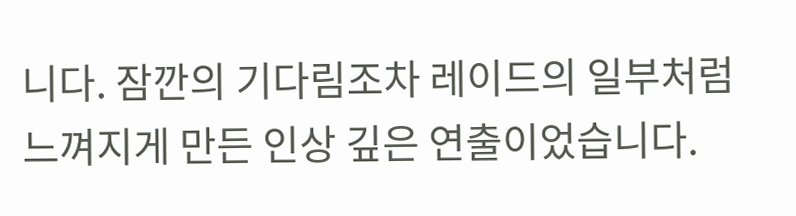니다. 잠깐의 기다림조차 레이드의 일부처럼 느껴지게 만든 인상 깊은 연출이었습니다.